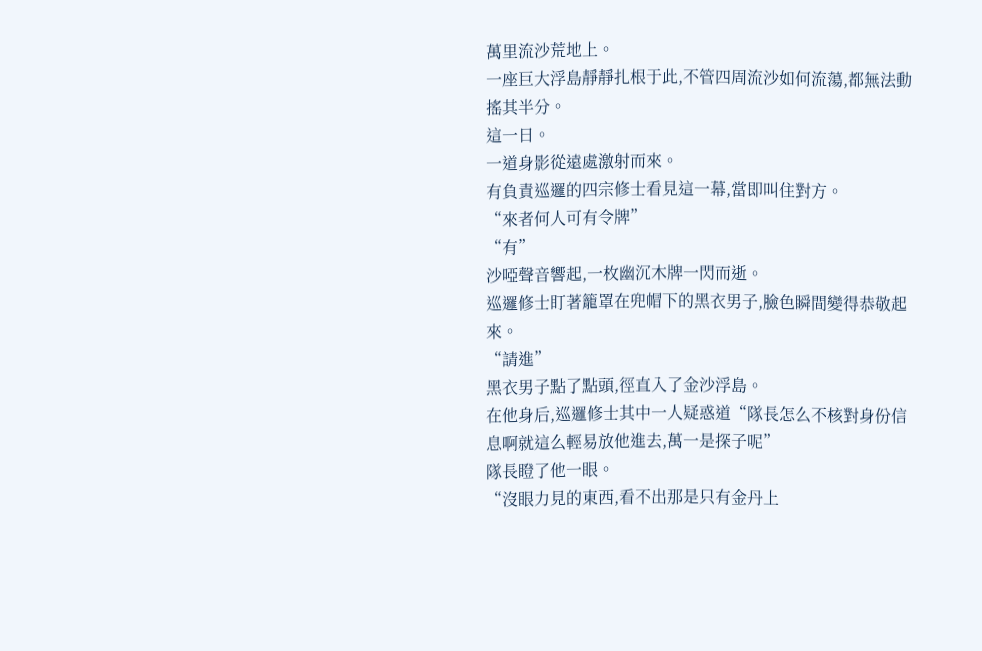萬里流沙荒地上。
一座巨大浮島靜靜扎根于此,不管四周流沙如何流蕩,都無法動搖其半分。
這一日。
一道身影從遠處激射而來。
有負責巡邏的四宗修士看見這一幕,當即叫住對方。
“來者何人可有令牌”
“有”
沙啞聲音響起,一枚幽沉木牌一閃而逝。
巡邏修士盯著籠罩在兜帽下的黑衣男子,臉色瞬間變得恭敬起來。
“請進”
黑衣男子點了點頭,徑直入了金沙浮島。
在他身后,巡邏修士其中一人疑惑道“隊長怎么不核對身份信息啊就這么輕易放他進去,萬一是探子呢”
隊長瞪了他一眼。
“沒眼力見的東西,看不出那是只有金丹上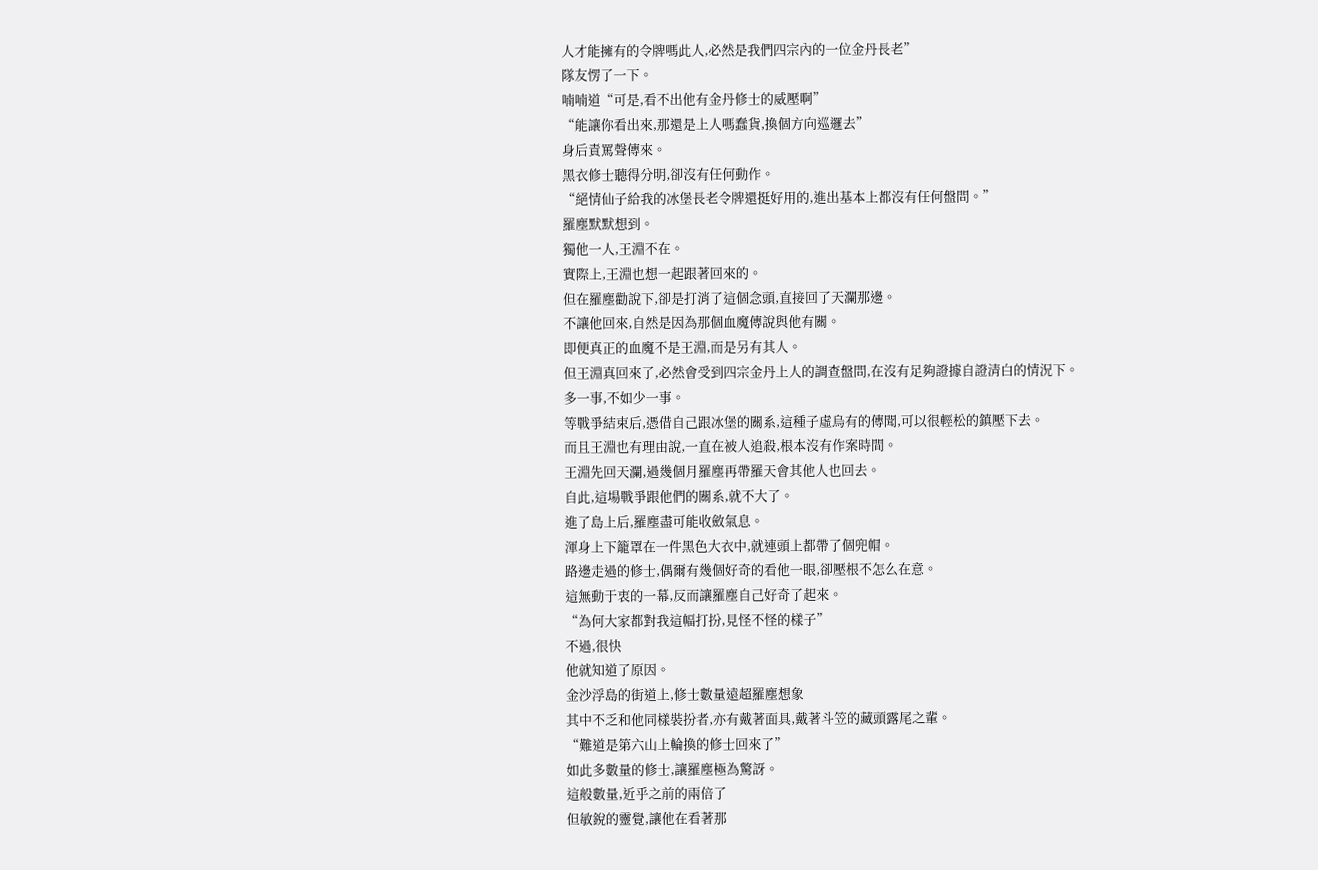人才能擁有的令牌嗎此人,必然是我們四宗內的一位金丹長老”
隊友愣了一下。
喃喃道“可是,看不出他有金丹修士的威壓啊”
“能讓你看出來,那還是上人嗎蠢貨,換個方向巡邏去”
身后責罵聲傳來。
黑衣修士聽得分明,卻沒有任何動作。
“絕情仙子給我的冰堡長老令牌還挺好用的,進出基本上都沒有任何盤問。”
羅塵默默想到。
獨他一人,王淵不在。
實際上,王淵也想一起跟著回來的。
但在羅塵勸說下,卻是打消了這個念頭,直接回了天瀾那邊。
不讓他回來,自然是因為那個血魔傳說與他有關。
即便真正的血魔不是王淵,而是另有其人。
但王淵真回來了,必然會受到四宗金丹上人的調查盤問,在沒有足夠證據自證清白的情況下。
多一事,不如少一事。
等戰爭結束后,憑借自己跟冰堡的關系,這種子虛烏有的傳聞,可以很輕松的鎮壓下去。
而且王淵也有理由說,一直在被人追殺,根本沒有作案時間。
王淵先回天瀾,過幾個月羅塵再帶羅天會其他人也回去。
自此,這場戰爭跟他們的關系,就不大了。
進了島上后,羅塵盡可能收斂氣息。
渾身上下籠罩在一件黑色大衣中,就連頭上都帶了個兜帽。
路邊走過的修士,偶爾有幾個好奇的看他一眼,卻壓根不怎么在意。
這無動于衷的一幕,反而讓羅塵自己好奇了起來。
“為何大家都對我這幅打扮,見怪不怪的樣子”
不過,很快
他就知道了原因。
金沙浮島的街道上,修士數量遠超羅塵想象
其中不乏和他同樣裝扮者,亦有戴著面具,戴著斗笠的藏頭露尾之輩。
“難道是第六山上輪換的修士回來了”
如此多數量的修士,讓羅塵極為驚訝。
這般數量,近乎之前的兩倍了
但敏銳的靈覺,讓他在看著那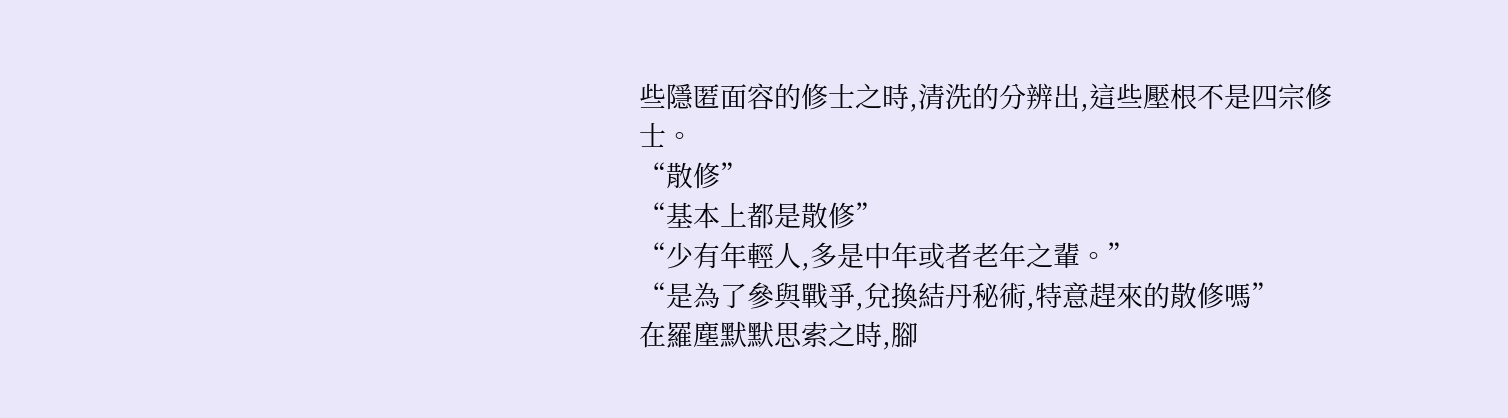些隱匿面容的修士之時,清洗的分辨出,這些壓根不是四宗修士。
“散修”
“基本上都是散修”
“少有年輕人,多是中年或者老年之輩。”
“是為了參與戰爭,兌換結丹秘術,特意趕來的散修嗎”
在羅塵默默思索之時,腳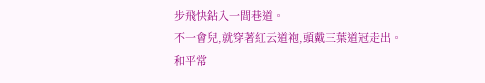步飛快鉆入一間巷道。
不一會兒,就穿著紅云道袍,頭戴三葉道冠走出。
和平常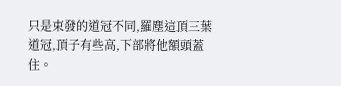只是束發的道冠不同,羅塵這頂三葉道冠,頂子有些高,下部將他額頭蓋住。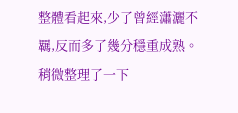整體看起來,少了曾經瀟灑不羈,反而多了幾分穩重成熟。
稍微整理了一下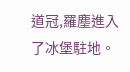道冠,羅塵進入了冰堡駐地。